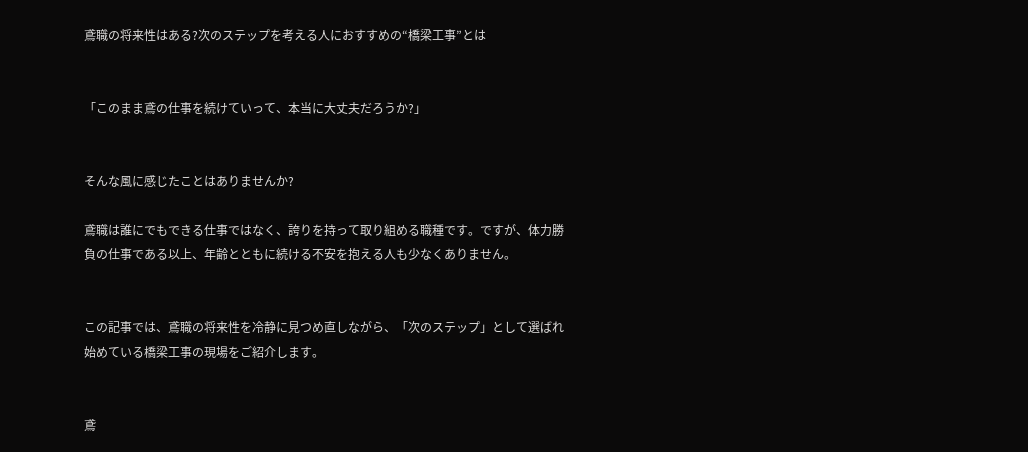鳶職の将来性はある?次のステップを考える人におすすめの“橋梁工事”とは


「このまま鳶の仕事を続けていって、本当に大丈夫だろうか?」


そんな風に感じたことはありませんか?

鳶職は誰にでもできる仕事ではなく、誇りを持って取り組める職種です。ですが、体力勝負の仕事である以上、年齢とともに続ける不安を抱える人も少なくありません。


この記事では、鳶職の将来性を冷静に見つめ直しながら、「次のステップ」として選ばれ始めている橋梁工事の現場をご紹介します。


鳶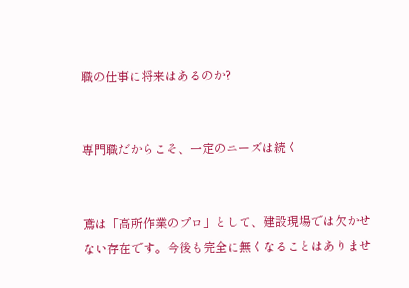職の仕事に将来はあるのか?


専門職だからこそ、一定のニーズは続く


鳶は「高所作業のプロ」として、建設現場では欠かせない存在です。今後も完全に無くなることはありませ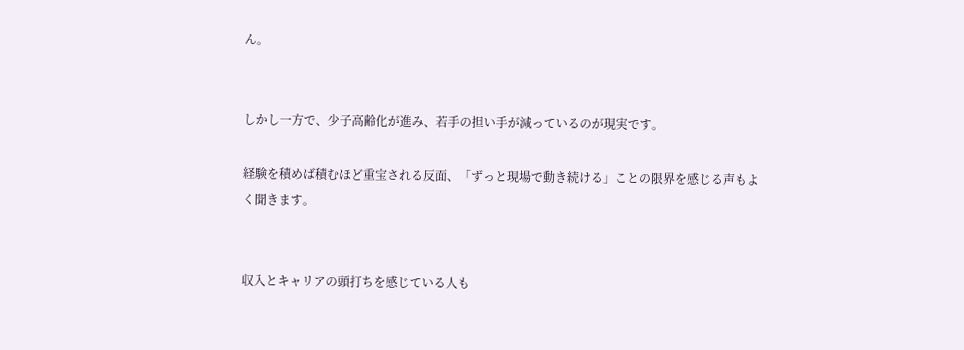ん。


しかし一方で、少子高齢化が進み、若手の担い手が減っているのが現実です。

経験を積めば積むほど重宝される反面、「ずっと現場で動き続ける」ことの限界を感じる声もよく聞きます。


収入とキャリアの頭打ちを感じている人も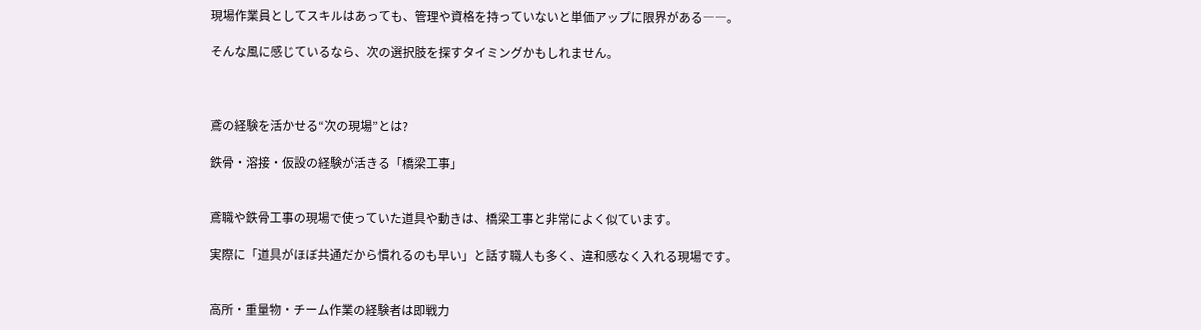現場作業員としてスキルはあっても、管理や資格を持っていないと単価アップに限界がある――。

そんな風に感じているなら、次の選択肢を探すタイミングかもしれません。



鳶の経験を活かせる“次の現場”とは?

鉄骨・溶接・仮設の経験が活きる「橋梁工事」


鳶職や鉄骨工事の現場で使っていた道具や動きは、橋梁工事と非常によく似ています。

実際に「道具がほぼ共通だから慣れるのも早い」と話す職人も多く、違和感なく入れる現場です。


高所・重量物・チーム作業の経験者は即戦力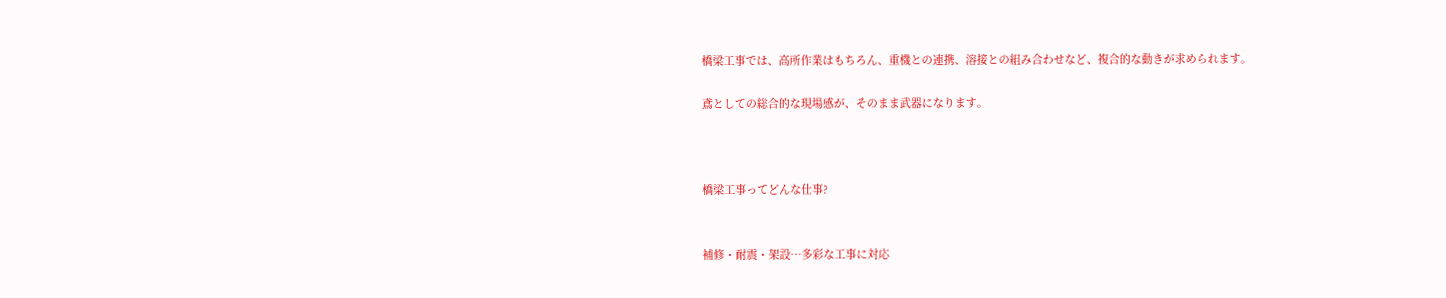橋梁工事では、高所作業はもちろん、重機との連携、溶接との組み合わせなど、複合的な動きが求められます。

鳶としての総合的な現場感が、そのまま武器になります。



橋梁工事ってどんな仕事?


補修・耐震・架設…多彩な工事に対応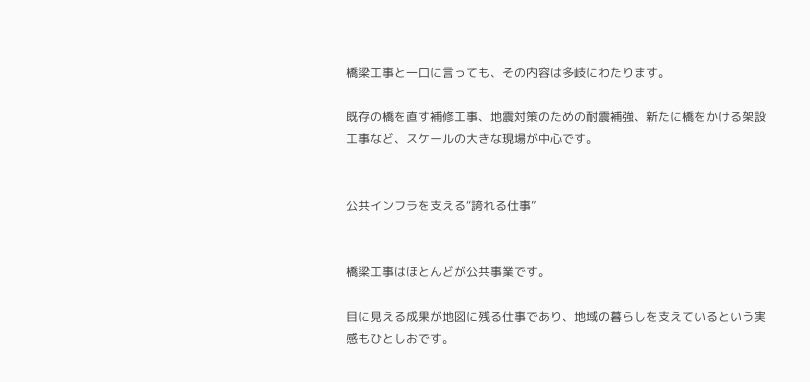橋梁工事と一口に言っても、その内容は多岐にわたります。

既存の橋を直す補修工事、地震対策のための耐震補強、新たに橋をかける架設工事など、スケールの大きな現場が中心です。


公共インフラを支える“誇れる仕事”


橋梁工事はほとんどが公共事業です。

目に見える成果が地図に残る仕事であり、地域の暮らしを支えているという実感もひとしおです。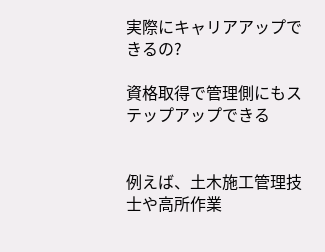実際にキャリアアップできるの?

資格取得で管理側にもステップアップできる


例えば、土木施工管理技士や高所作業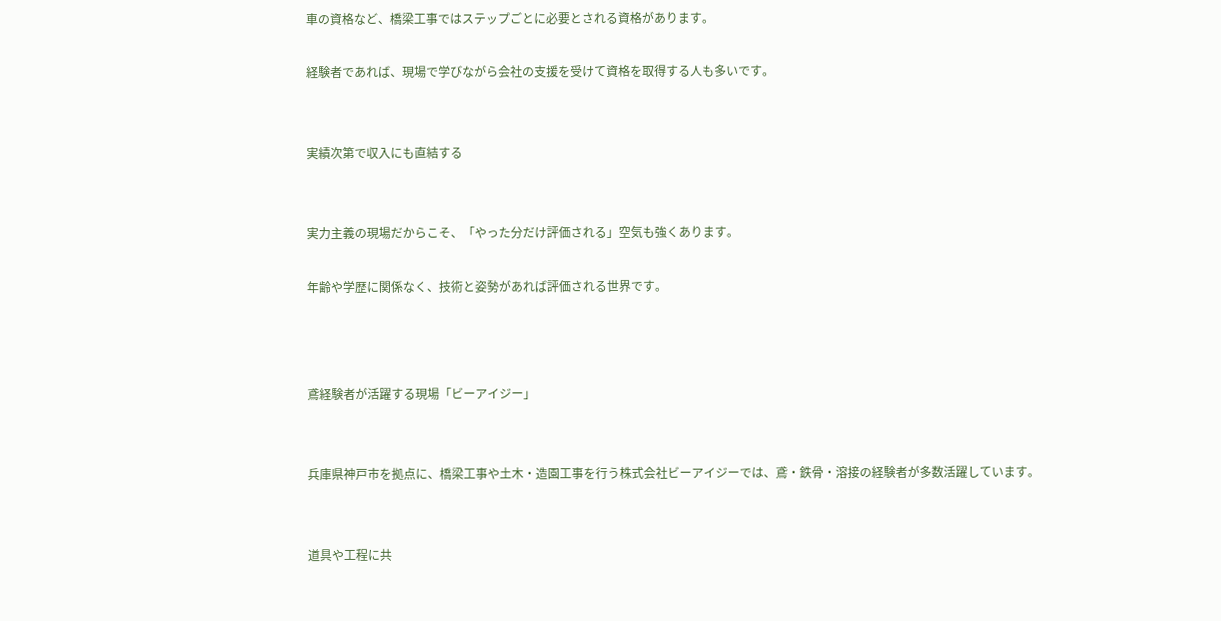車の資格など、橋梁工事ではステップごとに必要とされる資格があります。

経験者であれば、現場で学びながら会社の支援を受けて資格を取得する人も多いです。


実績次第で収入にも直結する


実力主義の現場だからこそ、「やった分だけ評価される」空気も強くあります。

年齢や学歴に関係なく、技術と姿勢があれば評価される世界です。



鳶経験者が活躍する現場「ビーアイジー」


兵庫県神戸市を拠点に、橋梁工事や土木・造園工事を行う株式会社ビーアイジーでは、鳶・鉄骨・溶接の経験者が多数活躍しています。


道具や工程に共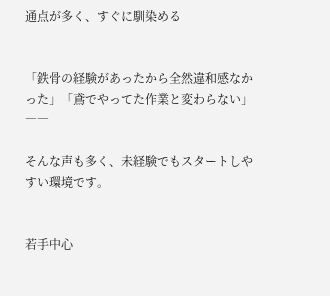通点が多く、すぐに馴染める


「鉄骨の経験があったから全然違和感なかった」「鳶でやってた作業と変わらない」――

そんな声も多く、未経験でもスタートしやすい環境です。


若手中心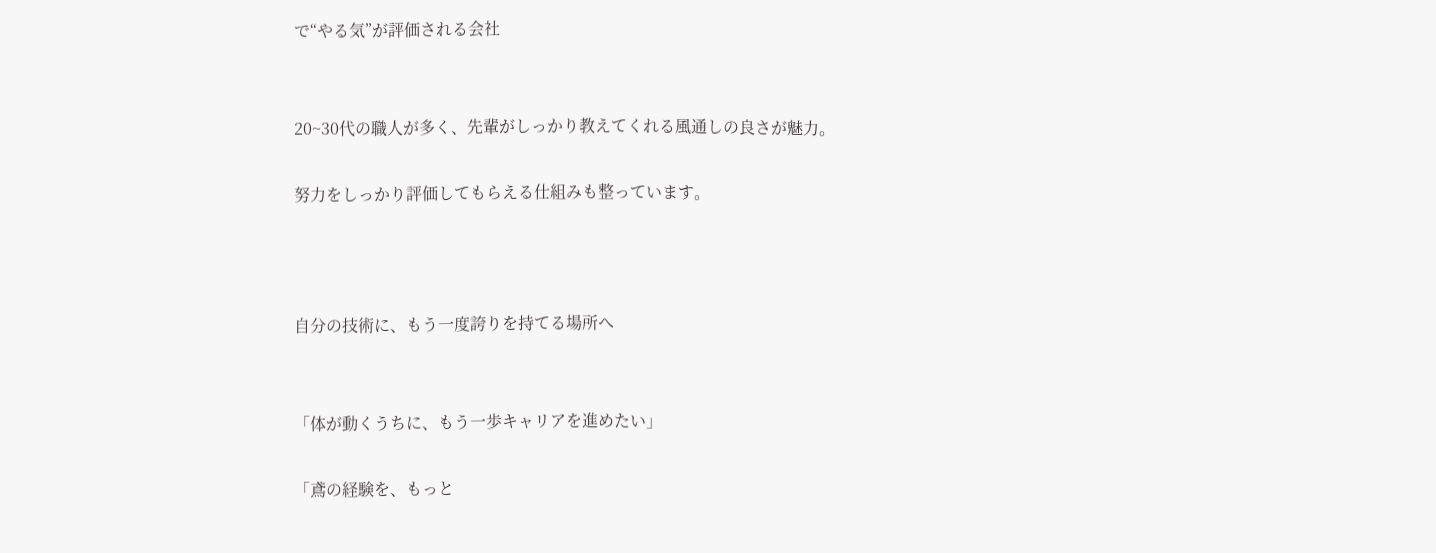で“やる気”が評価される会社


20~30代の職人が多く、先輩がしっかり教えてくれる風通しの良さが魅力。

努力をしっかり評価してもらえる仕組みも整っています。



自分の技術に、もう一度誇りを持てる場所へ


「体が動くうちに、もう一歩キャリアを進めたい」

「鳶の経験を、もっと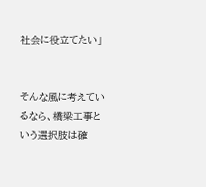社会に役立てたい」


そんな風に考えているなら、橋梁工事という選択肢は確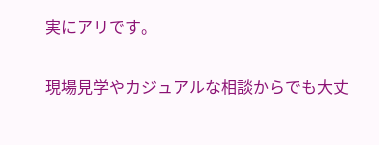実にアリです。

現場見学やカジュアルな相談からでも大丈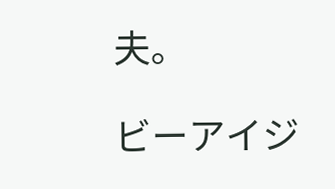夫。

ビーアイジ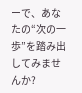ーで、あなたの“次の一歩”を踏み出してみませんか?